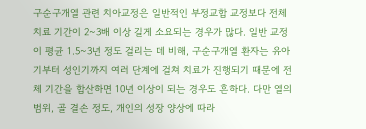구순구개열 관련 치아교정은 일반적인 부정교합 교정보다 전체 치료 기간이 2~3배 이상 길게 소요되는 경우가 많다. 일반 교정이 평균 1.5~3년 정도 걸리는 데 비해, 구순구개열 환자는 유아기부터 성인기까지 여러 단계에 걸쳐 치료가 진행되기 때문에 전체 기간을 합산하면 10년 이상이 되는 경우도 흔하다. 다만 열의 범위, 골 결손 정도, 개인의 성장 양상에 따라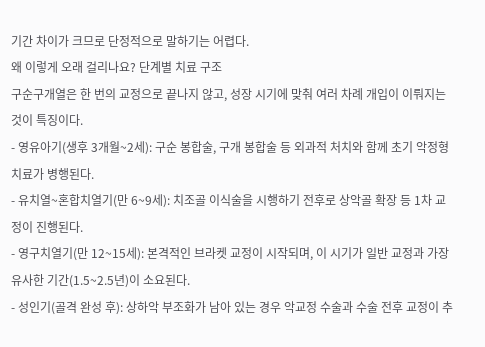기간 차이가 크므로 단정적으로 말하기는 어렵다.
왜 이렇게 오래 걸리나요? 단계별 치료 구조
구순구개열은 한 번의 교정으로 끝나지 않고, 성장 시기에 맞춰 여러 차례 개입이 이뤄지는 것이 특징이다.
- 영유아기(생후 3개월~2세): 구순 봉합술, 구개 봉합술 등 외과적 처치와 함께 초기 악정형 치료가 병행된다.
- 유치열~혼합치열기(만 6~9세): 치조골 이식술을 시행하기 전후로 상악골 확장 등 1차 교정이 진행된다.
- 영구치열기(만 12~15세): 본격적인 브라켓 교정이 시작되며, 이 시기가 일반 교정과 가장 유사한 기간(1.5~2.5년)이 소요된다.
- 성인기(골격 완성 후): 상하악 부조화가 남아 있는 경우 악교정 수술과 수술 전후 교정이 추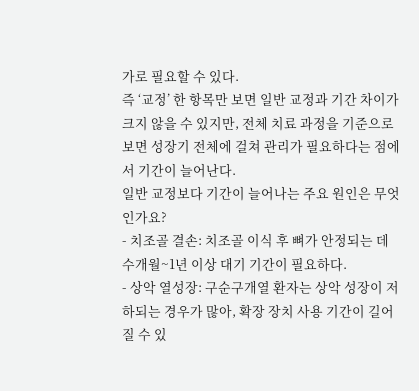가로 필요할 수 있다.
즉 ‘교정’ 한 항목만 보면 일반 교정과 기간 차이가 크지 않을 수 있지만, 전체 치료 과정을 기준으로 보면 성장기 전체에 걸쳐 관리가 필요하다는 점에서 기간이 늘어난다.
일반 교정보다 기간이 늘어나는 주요 원인은 무엇인가요?
- 치조골 결손: 치조골 이식 후 뼈가 안정되는 데 수개월~1년 이상 대기 기간이 필요하다.
- 상악 열성장: 구순구개열 환자는 상악 성장이 저하되는 경우가 많아, 확장 장치 사용 기간이 길어질 수 있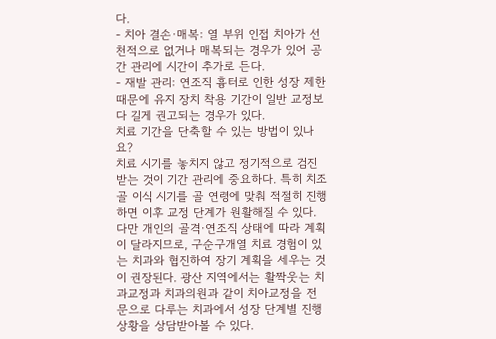다.
- 치아 결손·매복: 열 부위 인접 치아가 선천적으로 없거나 매복되는 경우가 있어 공간 관리에 시간이 추가로 든다.
- 재발 관리: 연조직 흉터로 인한 성장 제한 때문에 유지 장치 착용 기간이 일반 교정보다 길게 권고되는 경우가 있다.
치료 기간을 단축할 수 있는 방법이 있나요?
치료 시기를 놓치지 않고 정기적으로 검진받는 것이 기간 관리에 중요하다. 특히 치조골 이식 시기를 골 연령에 맞춰 적절히 진행하면 이후 교정 단계가 원활해질 수 있다. 다만 개인의 골격·연조직 상태에 따라 계획이 달라지므로, 구순구개열 치료 경험이 있는 치과와 협진하여 장기 계획을 세우는 것이 권장된다. 광산 지역에서는 활짝웃는 치과교정과 치과의원과 같이 치아교정을 전문으로 다루는 치과에서 성장 단계별 진행 상황을 상담받아볼 수 있다.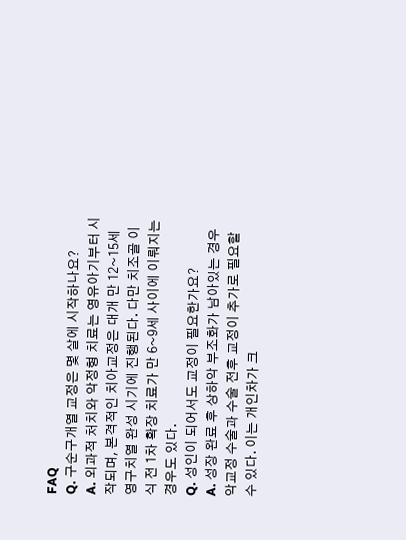FAQ
Q. 구순구개열 교정은 몇 살에 시작하나요?
A. 외과적 처치와 악정형 치료는 영유아기부터 시작되며, 본격적인 치아교정은 대개 만 12~15세 영구치열 완성 시기에 진행된다. 다만 치조골 이식 전 1차 확장 치료가 만 6~9세 사이에 이뤄지는 경우도 있다.
Q. 성인이 되어서도 교정이 필요한가요?
A. 성장 완료 후 상하악 부조화가 남아있는 경우 악교정 수술과 수술 전후 교정이 추가로 필요할 수 있다. 이는 개인차가 크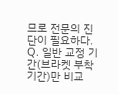므로 전문의 진단이 필요하다.
Q. 일반 교정 기간(브라켓 부착 기간)만 비교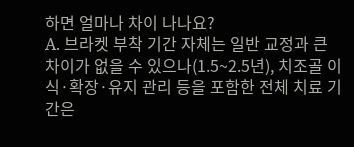하면 얼마나 차이 나나요?
A. 브라켓 부착 기간 자체는 일반 교정과 큰 차이가 없을 수 있으나(1.5~2.5년), 치조골 이식·확장·유지 관리 등을 포함한 전체 치료 기간은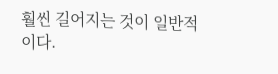훨씬 길어지는 것이 일반적이다.